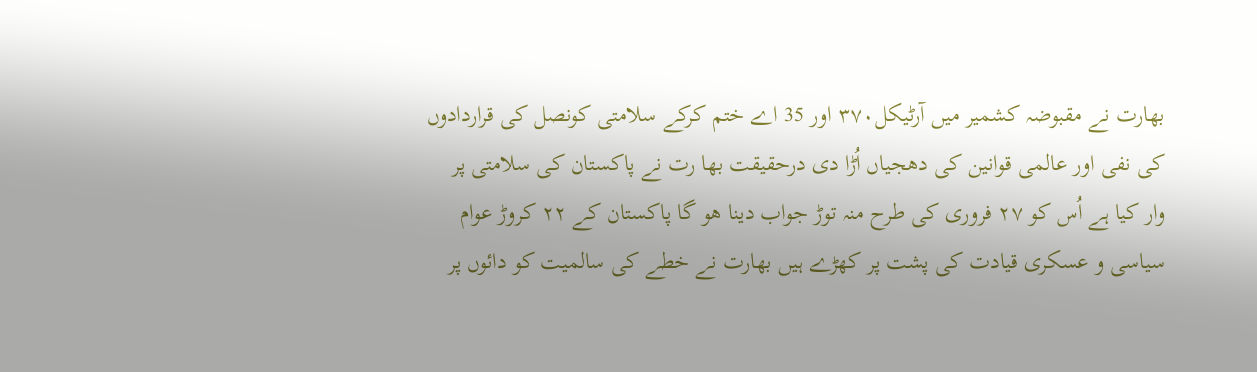بھارت نے مقبوضہ کشمیر میں آرٹیکل٣٧٠ اور 35 اے ختم کرکے سلامتی کونصل کی قراردادوں کی نفی اور عالمی قوانین کی دھجیاں اُڑا دی درحقیقت بھا رت نے پاکستان کی سلامتی پر وار کیا ہے اُس کو ٢٧ فروری کی طرح منہ توڑ جواب دینا ھو گا پاکستان کے ٢٢ کروڑ عوام سیاسی و عسکری قیادت کی پشت پر کھڑے ہیں بھارت نے خطے کی سالمیت کو دائوں پر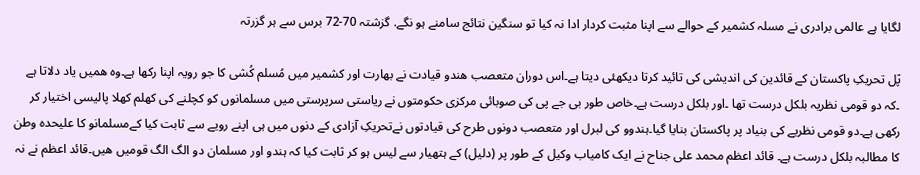لگایا ہے عالمی برادری نے مسلہ کشمیر کے حوالے سے اپنا مثبت کردار ادا نہ کیا تو سنگین نتائج سامنے ہو نگے. گزشتہ 70-72 برس سے ہر گزرتہ

پٙل تحریکِ پاکستان کے قائدین کی اندیشی کی تائید کرتا دیکھئی دیتا ہے۔اس دوران متعصب ھندو قیادت نے بھارت اور کشمیر میں مُسلم کُشی کا جو رویہ اپنا رکھا ہے۔وہ ھمیں یاد دلاتا ہے ۔کہ دو قومی نظریہ بلکل درست تھا ۔اور بلکل درست ہے۔خاص طور بی جے پی کی صوبائی مرکزی حکومتوں نے ریاستی سرپرستی میں مسلمانوں کو کچلنے کی کھلم کھلا پالیسی اختیار کر رکھی ہے۔دو قومی نظریے کی بنیاد پر پاکستان بنایا گیا۔ہندوو کی لبرل اور متعصب دونوں طرح کی قیادتوں نےتحریکِ آزادی کے دنوں میں ہی اپنے رویے سے ثابت کیا کےمسلمانو کا علیحدہ وطن کا مطالبہ بلکل درست ہے۔ قائد اعظم محمد علی جناح نے ایک کامیاب وکیل کے طور پر (دلیل) کے ہتھیار سے لیس ہو کر ثابت کیا کہ ہندو اور مسلمان دو الگ الگ قومیں ھیں۔قائد اعظم نے نہ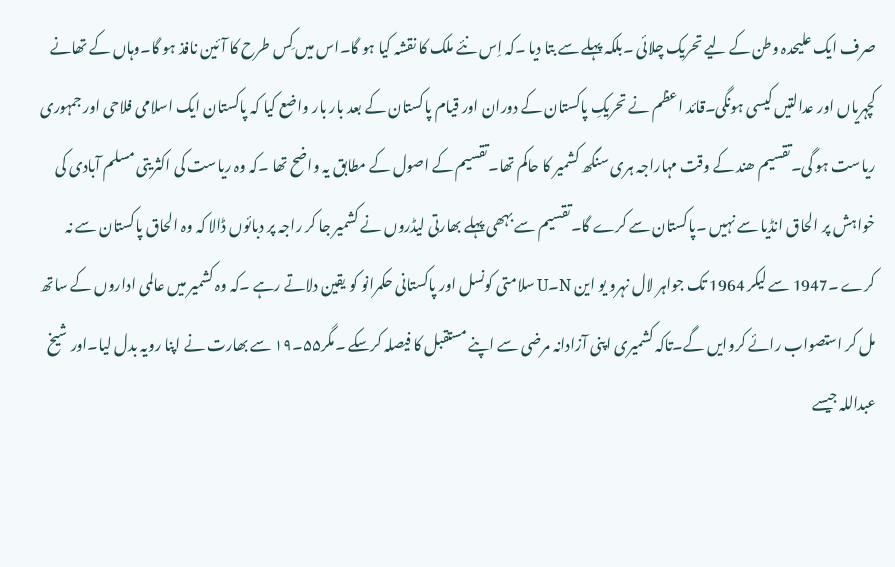صرف ایک علیحدہ وطن کے لیے تحریک چلائی ۔بلکہ پہلے سے بتا دیا ۔کہ اِس نئے ملک کا نقشہ کیا ہو گا۔اس میں کِس طرح کا آئین نافذ ہو گا۔وہاں کے تھانے کچہریاں اور عدالتیں کیسی ہونگی۔قائد اعظم نے تحریکِ پاکستان کے دوران اور قیام پاکستان کے بعد بار بار واضع کیا کہ پاکستان ایک اسلامی فلاحی اور جمہوری ریاست ہو گی۔تقسیم ھند کے وقت مہاراجہ ہری سنگھ کشمیر کا حاکم تھا۔تقسیم کے اصول کے مطابق یہ واضح تھا ۔کہ وہ ریاست کی اکثریتی مسلم آبادی کی خواہش پر الحاق انڈیا سے نہیں ۔پاکستان سے کرے گا۔تقسیم سے بہھی پہلے بھارتی لیڈروں نے کشمیر جا کر راجہ پر دبائوں ڈالا کہ وہ الحاق پاکستان سے نہ کرے ۔1947 سے لیکر 1964 تک جواہر لال نہرو یو این N۔U سلامتی کونسل اور پاکستانی حکمرانو کو یقین دلاتے رہے ۔کہ وہ کشمیر میں عالمی اداروں کے ساتھ مل کر استصواب رائے کروایں گے۔تاکہ کشمیری اپنی آزادانہ مرضی سے اپنے مستقبل کا فیصلہ کرسکے ۔مگر۵۵۔١٩ سے بھارت نے اپنا رویہ بدل لیا۔اور شیخ عبداللہ جیسے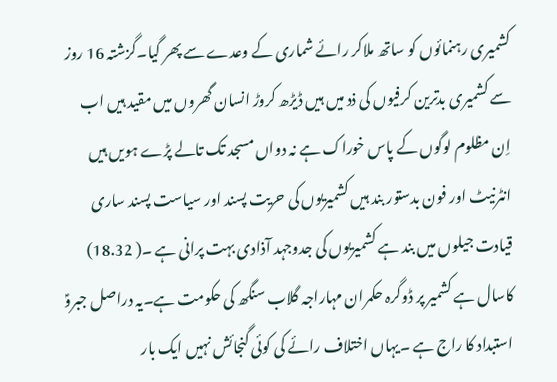کشمیری رہنمائوں کو ساتھ ملاکر رائے شماری کے وعدے سے پھر گیا۔گزشتہ 16 روز سے کشمیری بدترین کرفیوں کی ذد میں ہیں ڈیڑھ کروڑ انسان گھروں میں مقید ہیں اب اِن مظلوم لوگوں کے پاس خوراک ہے نہ دواں مسجد تک تالے پڑے ہویں ہیں انٹرنیٹ اور فون بدستور بند ہیں کشمیریوں کی حریت پسند اور سیاست پسند ساری قیادت جیلوں میں بند ہے کشمیریوں کی جدوجہد آذادی بہت پرانی ہے ۔( 18.32) کاسال ہے کشمیر پر ڈوگرہ حکمران مہاراجہ گلاب سنگھ کی حکومت ہے۔یہ دراصل جبروؑ استبداد کا راج ہے ۔یہاں اختلاف رائے کی کوئی گنجائش نہیں ایک بار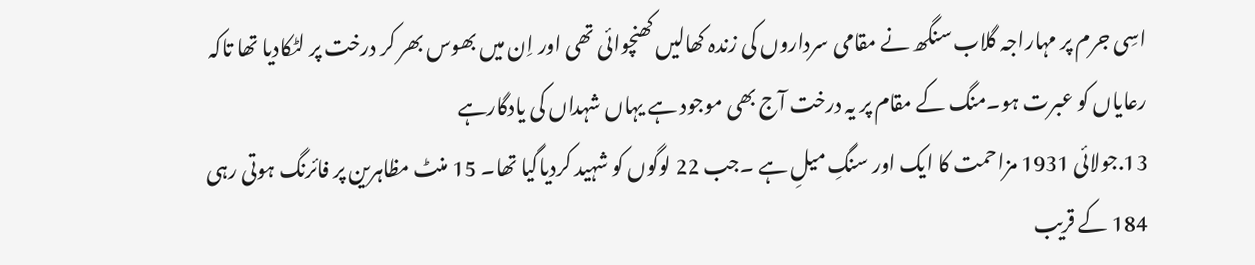اسِی جرم پر مہاراجہ گلاب سنگھ نے مقامی سرداروں کی زندہ کھالیں کھنچوائی تھی اور اِن میں بھوس بھر کر درخت پر لٹکادیا تھا تاکہ رعایاں کو عبرت ہو۔منگ کے مقام پر یہ درخت آج بھی موجود ہے یہاں شہداں کی یادگارہے
13.جولائی 1931 مزاحمت کا ایک اور سنگِ میلِ ہے ۔جب 22 لوگوں کو شہید کردیاگیا تھا۔ 15 منٹ مظاہرین پر فائرنگ ہوتی رہی 184 کے قریب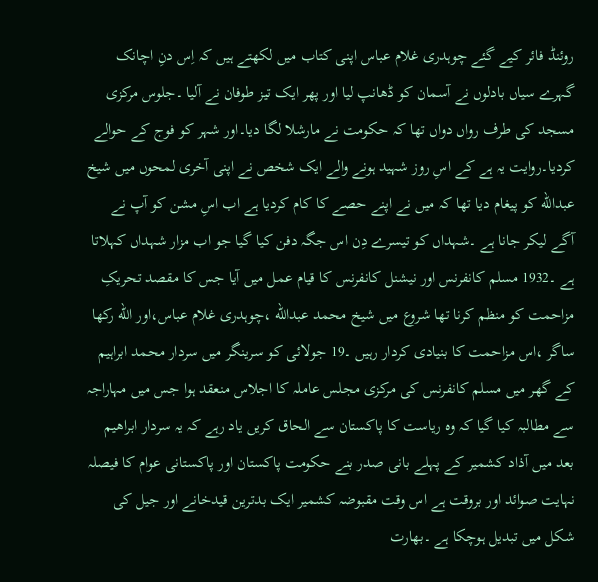روئنڈ فائر کیے گئے چوہدری غلام عباس اپنی کتاب میں لکھتے ہیں کہ اِس دنِ اچانک گہرے سیاں بادلوں نے آسمان کو ڈھانپ لیا اور پھر ایک تیز طوفان نے آلیا ۔جلوس مرکزی مسجد کی طرف رواں دواں تھا کہ حکومت نے مارشلا لگا دیا۔اور شہر کو فوج کے حوالے کردیا۔روایت یہ ہے کے اسِ روز شہید ہونے والے ایک شخص نے اپنی آخری لمحوں میں شیخ عبدالله کو پیغام دیا تھا کہ میں نے اپنے حصے کا کام کردیا ہے اب اسِ مشن کو آپ نے آگے لیکر جانا ہے ۔شہداں کو تیسرے دِن اس جگہ دفن کیا گیا جو اب مزار شہداں کہلاتا ہے ۔1932 مسلم کانفرنس اور نیشنل کانفرنس کا قیام عمل میں آیا جس کا مقصد تحریکِ مزاحمت کو منظم کرنا تھا شروع میں شیخ محمد عبدالله ،چوہدری غلام عباس،اور اللّه رکھا ساگر ،اس مزاحمت کا بنیادی کردار رہیں ۔19 جولائی کو سرینگر میں سردار محمد ابراہیم کے گھر میں مسلم کانفرنس کی مرکزی مجلس عاملہ کا اجلاس منعقد ہوا جس میں مہاراجہ سے مطالبہ کیا گیا کہ وہ ریاست کا پاکستان سے الحاق کریں یاد رہے کہ یہ سردار ابراھیم بعد میں آذاد کشمیر کے پہلے بانی صدر بنے حکومت پاکستان اور پاکستانی عوام کا فیصلہ نہایت صوائد اور بروقت ہے اس وقت مقبوضہ کشمیر ایک بدترین قیدخانے اور جیل کی شکل میں تبدیل ہوچکا ہے ۔بھارت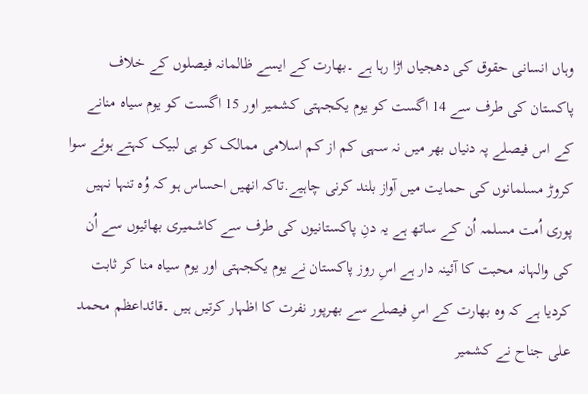وہاں انسانی حقوق کی دھجیاں اڑا رہا ہے ۔بھارت کے ایسے ظالمانہ فیصلوں کے خلاف پاکستان کی طرف سے 14 اگست کو یوم یکجہتی کشمیر اور 15 اگست کو یوم سیاہ منانے کے اس فیصلے پہ دنیاں بھر میں نہ سہی کم از کم اسلامی ممالک کو ہی لبیک کہتے ہوئے سوا کروڑ مسلمانوں کی حمایت میں آواز بلند کرنی چاہیے.تاکہ انھیں احساس ہو کہ وُہ تنہا نہیں پوری اُمت مسلمہ اُن کے ساتھ ہے یہ دنِ پاکستانیوں کی طرف سے کاشمیری بھائیوں سے اُن کی والہانہ محبت کا آئینہ دار ہے اسِ روز پاکستان نے یوم یکجہتی اور یوم سیاہ منا کر ثابت کردیا ہے کہ وہ بھارت کے اسِ فیصلے سے بھرپور نفرت کا اظہار کرتیں ہیں ۔قائداعظم محمد علی جناح نے کشمیر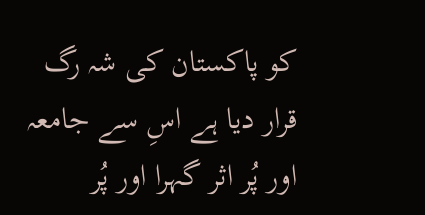کو پاکستان کی شہ رگ قرار دیا ہے اسِ سے جامعہ اور پُر اثر گہرا اور پُر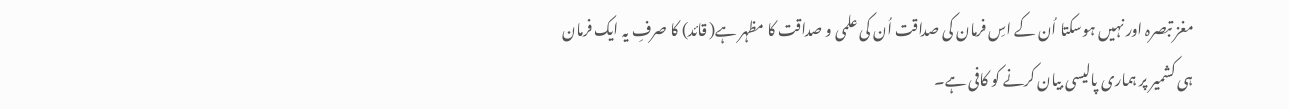مغز تبصرہ اور نہیں ہوسکتا اُن کے اسِ فرمان کی صداقت اُن کی علمی و صداقت کا مظہر ہے( قائد) کا صرفِ یہ ایک فرمان ہی کشمیر پر ہماری پالیسی بیان کرنے کو کافی ہے۔